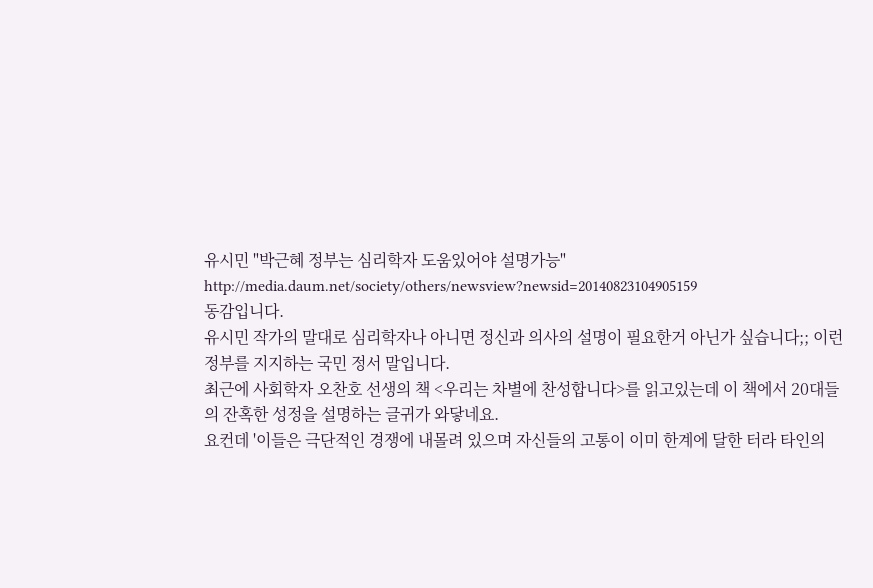유시민 "박근혜 정부는 심리학자 도움있어야 설명가능"
http://media.daum.net/society/others/newsview?newsid=20140823104905159
동감입니다.
유시민 작가의 말대로 심리학자나 아니면 정신과 의사의 설명이 필요한거 아닌가 싶습니다;; 이런 정부를 지지하는 국민 정서 말입니다.
최근에 사회학자 오찬호 선생의 책 <우리는 차별에 찬성합니다>를 읽고있는데 이 책에서 20대들의 잔혹한 성정을 설명하는 글귀가 와닿네요.
요컨데 '이들은 극단적인 경쟁에 내몰려 있으며 자신들의 고통이 이미 한계에 달한 터라 타인의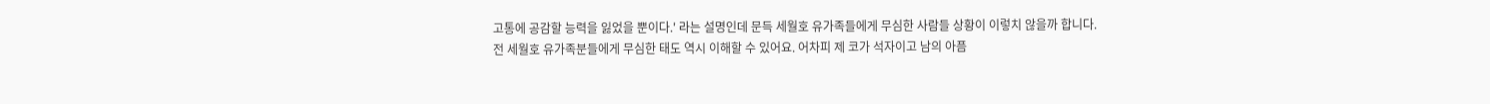고통에 공감할 능력을 잃었을 뿐이다.' 라는 설명인데 문득 세월호 유가족들에게 무심한 사람들 상황이 이렇치 않을까 합니다.
전 세월호 유가족분들에게 무심한 태도 역시 이해할 수 있어요. 어차피 제 코가 석자이고 남의 아픔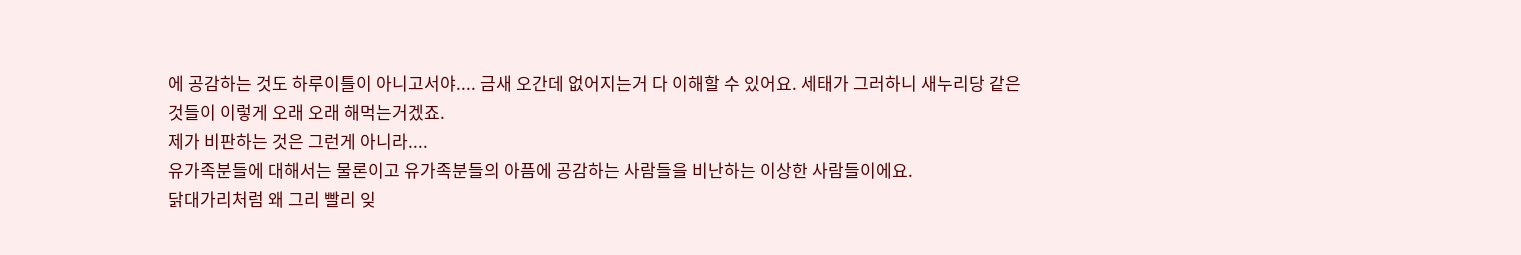에 공감하는 것도 하루이틀이 아니고서야.... 금새 오간데 없어지는거 다 이해할 수 있어요. 세태가 그러하니 새누리당 같은 것들이 이렇게 오래 오래 해먹는거겠죠.
제가 비판하는 것은 그런게 아니라....
유가족분들에 대해서는 물론이고 유가족분들의 아픔에 공감하는 사람들을 비난하는 이상한 사람들이에요.
닭대가리처럼 왜 그리 빨리 잊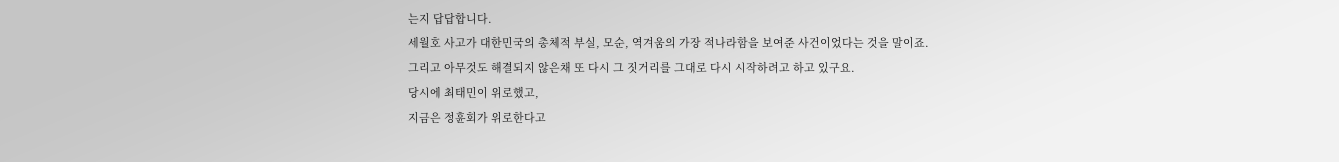는지 답답합니다.
세월호 사고가 대한민국의 총체적 부실, 모순, 역겨움의 가장 적나라함을 보여준 사건이었다는 것을 말이죠.
그리고 아무것도 해결되지 않은채 또 다시 그 짓거리를 그대로 다시 시작하려고 하고 있구요.
당시에 최태민이 위로했고,
지금은 정휸회가 위로한다고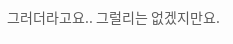그러더라고요.. 그럴리는 없겠지만요.